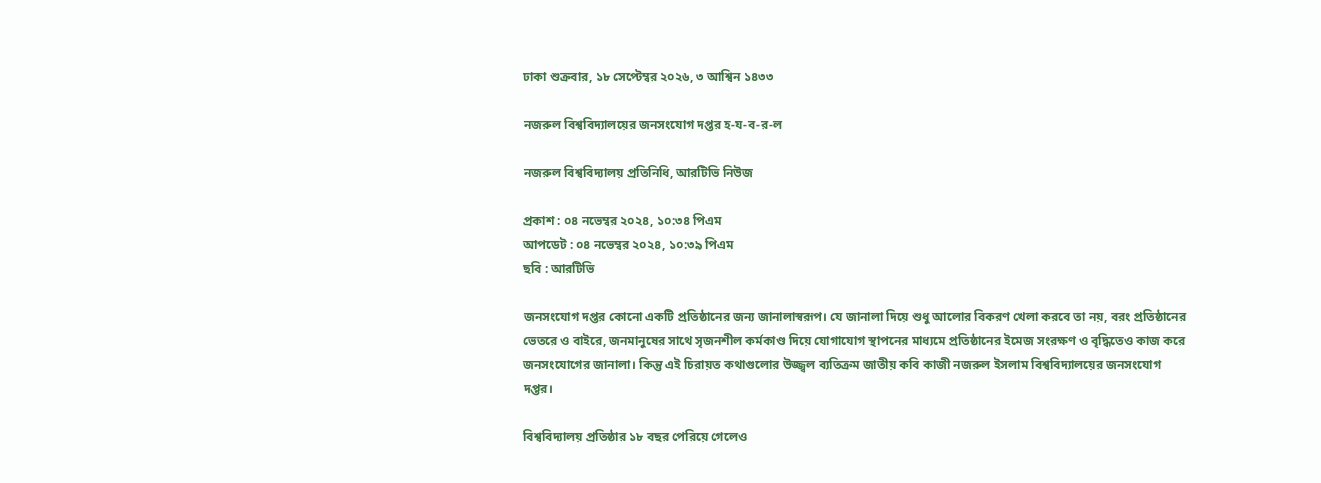ঢাকা শুক্রবার, ১৮ সেপ্টেম্বর ২০২৬, ৩ আশ্বিন ১৪৩৩

নজরুল বিশ্ববিদ্যালয়ের জনসংযোগ দপ্তর হ-য-ব-র-ল

নজরুল বিশ্ববিদ্যালয় প্রতিনিধি, আরটিভি নিউজ

প্রকাশ : ০৪ নভেম্বর ২০২৪, ১০:৩৪ পিএম
আপডেট : ০৪ নভেম্বর ২০২৪, ১০:৩৯ পিএম
ছবি : আরটিভি

জনসংযোগ দপ্তর কোনো একটি প্রতিষ্ঠানের জন্য জানালাস্বরূপ। যে জানালা দিয়ে শুধু আলোর বিকরণ খেলা করবে তা নয়, বরং প্রতিষ্ঠানের ভেতরে ও বাইরে, জনমানুষের সাথে সৃজনশীল কর্মকাণ্ড দিয়ে যোগাযোগ স্থাপনের মাধ্যমে প্রতিষ্ঠানের ইমেজ সংরক্ষণ ও বৃদ্ধিতেও কাজ করে জনসংযোগের জানালা। কিন্তু এই চিরায়ত কথাগুলোর উজ্জ্বল ব্যতিক্রম জাতীয় কবি কাজী নজরুল ইসলাম বিশ্ববিদ্যালয়ের জনসংযোগ দপ্তর।

বিশ্ববিদ্যালয় প্রতিষ্ঠার ১৮ বছর পেরিয়ে গেলেও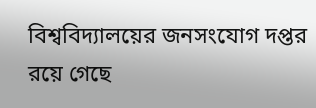বিশ্ববিদ্যালয়ের জনসংযোগ দপ্তর রয়ে গেছে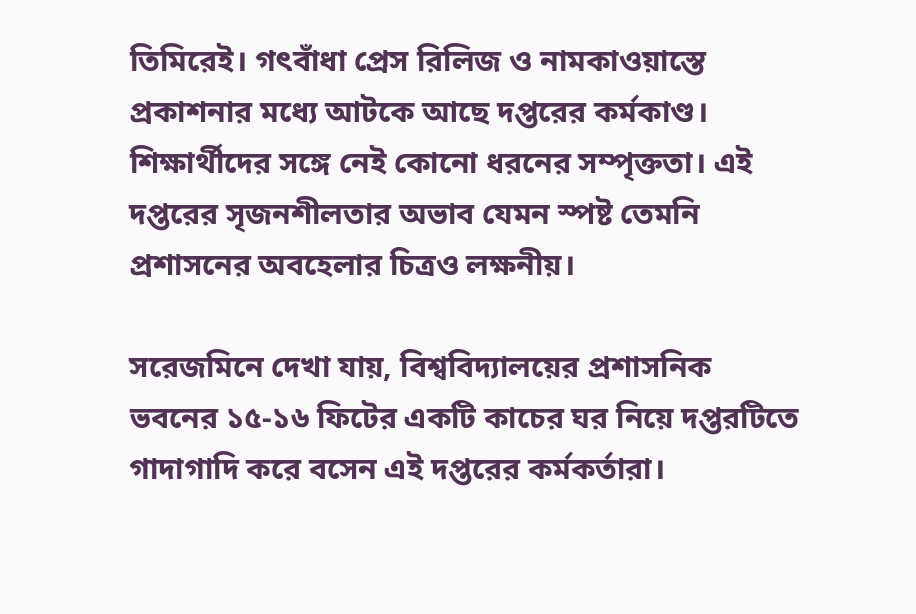তিমিরেই। গৎবাঁধা প্রেস রিলিজ ও নামকাওয়াস্তে প্রকাশনার মধ্যে আটকে আছে দপ্তরের কর্মকাণ্ড। শিক্ষার্থীদের সঙ্গে নেই কোনো ধরনের সম্পৃক্ততা। এই দপ্তরের সৃজনশীলতার অভাব যেমন স্পষ্ট তেমনি প্রশাসনের অবহেলার চিত্রও লক্ষনীয়।

সরেজমিনে দেখা যায়, বিশ্ববিদ্যালয়ের প্রশাসনিক ভবনের ১৫-১৬ ফিটের একটি কাচের ঘর নিয়ে দপ্তরটিতে গাদাগাদি করে বসেন এই দপ্তরের কর্মকর্তারা।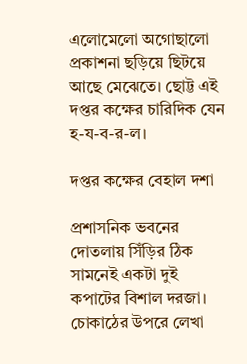এলোমেলো অগোছালো প্রকাশনা ছড়িয়ে ছিটয়ে আছে মেঝেতে। ছোট্ট এই দপ্তর কক্ষের চারিদিক যেন হ-য-ব-র-ল।

দপ্তর কক্ষের বেহাল দশা

প্রশাসনিক ভবনের দোতলায় সিঁড়ির ঠিক সামনেই একটা দুই কপাটের বিশাল দরজা। চোকাঠের উপরে লেখা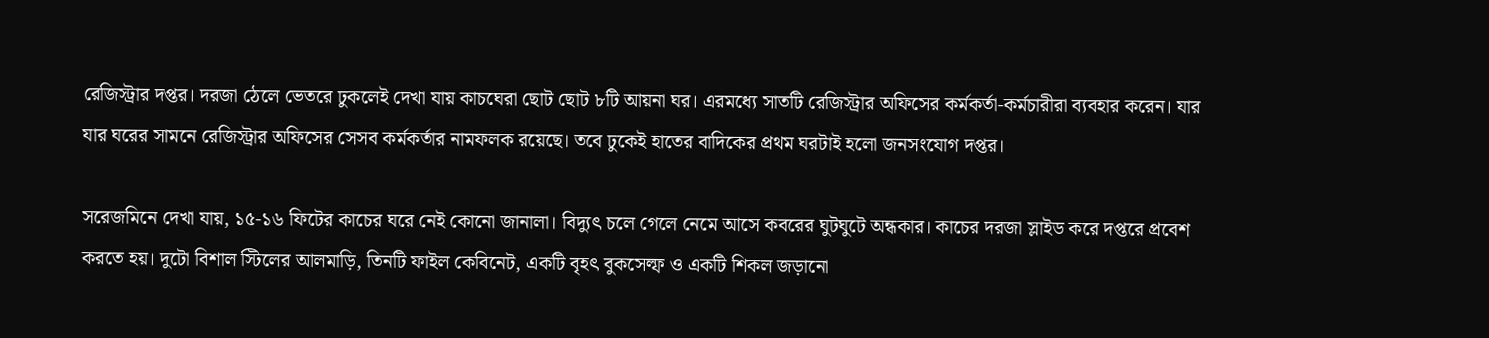রেজিস্ট্রার দপ্তর। দরজা ঠেলে ভেতরে ঢুকলেই দেখা যায় কাচঘেরা ছোট ছোট ৮টি আয়না ঘর। এরমধ্যে সাতটি রেজিস্ট্রার অফিসের কর্মকর্তা-কর্মচারীরা ব্যবহার করেন। যার যার ঘরের সামনে রেজিস্ট্রার অফিসের সেসব কর্মকর্তার নামফলক রয়েছে। তবে ঢুকেই হাতের বাদিকের প্রথম ঘরটাই হলো জনসংযোগ দপ্তর।

সরেজমিনে দেখা যায়, ১৫-১৬ ফিটের কাচের ঘরে নেই কোনো জানালা। বিদ্যুৎ চলে গেলে নেমে আসে কবরের ঘুটঘুটে অন্ধকার। কাচের দরজা স্লাইড করে দপ্তরে প্রবেশ করতে হয়। দুটো বিশাল স্টিলের আলমাড়ি, তিনটি ফাইল কেবিনেট, একটি বৃহৎ বুকসেল্ফ ও একটি শিকল জড়ানো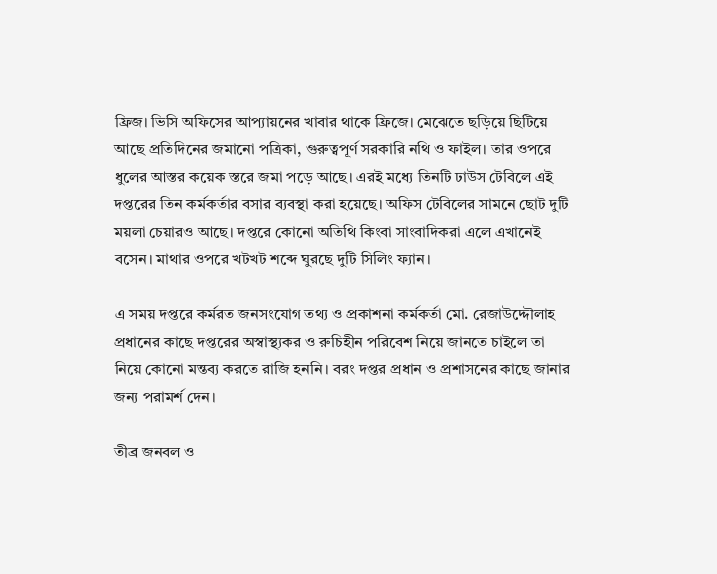ফ্রিজ। ভিসি অফিসের আপ্যায়নের খাবার থাকে ফ্রিজে। মেঝেতে ছড়িয়ে ছিটিয়ে আছে প্রতিদিনের জমানো পত্রিকা, গুরুত্বপূর্ণ সরকারি নথি ও ফাইল। তার ওপরে ধুলের আস্তর কয়েক স্তরে জমা পড়ে আছে। এরই মধ্যে তিনটি ঢাউস টেবিলে এই দপ্তরের তিন কর্মকর্তার বসার ব্যবস্থা করা হয়েছে। অফিস টেবিলের সামনে ছোট দুটি ময়লা চেয়ারও আছে। দপ্তরে কোনো অতিথি কিংবা সাংবাদিকরা এলে এখানেই বসেন। মাথার ওপরে খটখট শব্দে ঘুরছে দুটি সিলিং ফ্যান।

এ সময় দপ্তরে কর্মরত জনসংযোগ তথ্য ও প্রকাশনা কর্মকর্তা মো. রেজাউদ্দৌলাহ প্রধানের কাছে দপ্তরের অস্বাস্থ্যকর ও রুচিহীন পরিবেশ নিয়ে জানতে চাইলে তা নিয়ে কোনো মন্তব্য করতে রাজি হননি। বরং দপ্তর প্রধান ও প্রশাসনের কাছে জানার জন্য পরামর্শ দেন।

তীব্র জনবল ও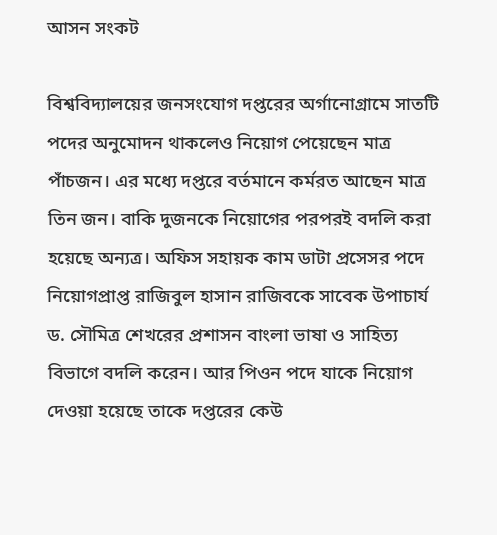আসন সংকট

বিশ্ববিদ্যালয়ের জনসংযোগ দপ্তরের অর্গানোগ্রামে সাতটি পদের অনুমোদন থাকলেও নিয়োগ পেয়েছেন মাত্র পাঁচজন। এর মধ্যে দপ্তরে বর্তমানে কর্মরত আছেন মাত্র তিন জন। বাকি দুজনকে নিয়োগের পরপরই বদলি করা হয়েছে অন্যত্র। অফিস সহায়ক কাম ডাটা প্রসেসর পদে নিয়োগপ্রাপ্ত রাজিবুল হাসান রাজিবকে সাবেক উপাচার্য ড. সৌমিত্র শেখরের প্রশাসন বাংলা ভাষা ও সাহিত্য বিভাগে বদলি করেন। আর পিওন পদে যাকে নিয়োগ দেওয়া হয়েছে তাকে দপ্তরের কেউ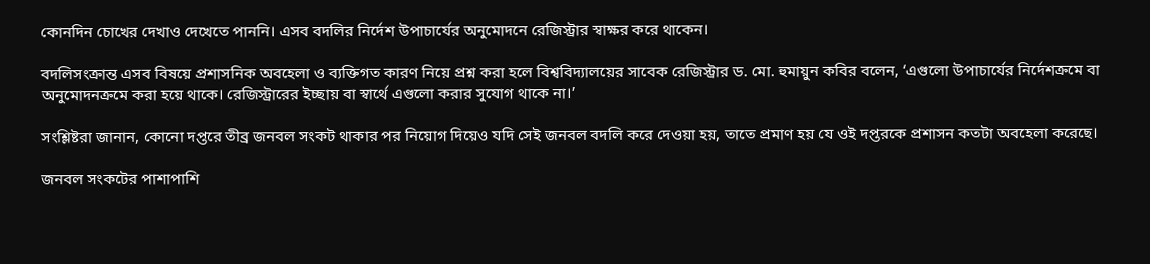কোনদিন চোখের দেখাও দেখেতে পাননি। এসব বদলির নির্দেশ উপাচার্যের অনুমোদনে রেজিস্ট্রার স্বাক্ষর করে থাকেন।

বদলিসংক্রান্ত এসব বিষয়ে প্রশাসনিক অবহেলা ও ব্যক্তিগত কারণ নিয়ে প্রশ্ন করা হলে বিশ্ববিদ্যালয়ের সাবেক রেজিস্ট্রার ড. মো. হুমায়ুন কবির বলেন, ‘এগুলো উপাচার্যের নির্দেশক্রমে বা অনুমোদনক্রমে করা হয়ে থাকে। রেজিস্ট্রারের ইচ্ছায় বা স্বার্থে এগুলো করার সুযোগ থাকে না।’

সংশ্লিষ্টরা জানান, কোনো দপ্তরে তীব্র জনবল সংকট থাকার পর নিয়োগ দিয়েও যদি সেই জনবল বদলি করে দেওয়া হয়, তাতে প্রমাণ হয় যে ওই দপ্তরকে প্রশাসন কতটা অবহেলা করেছে।

জনবল সংকটের পাশাপাশি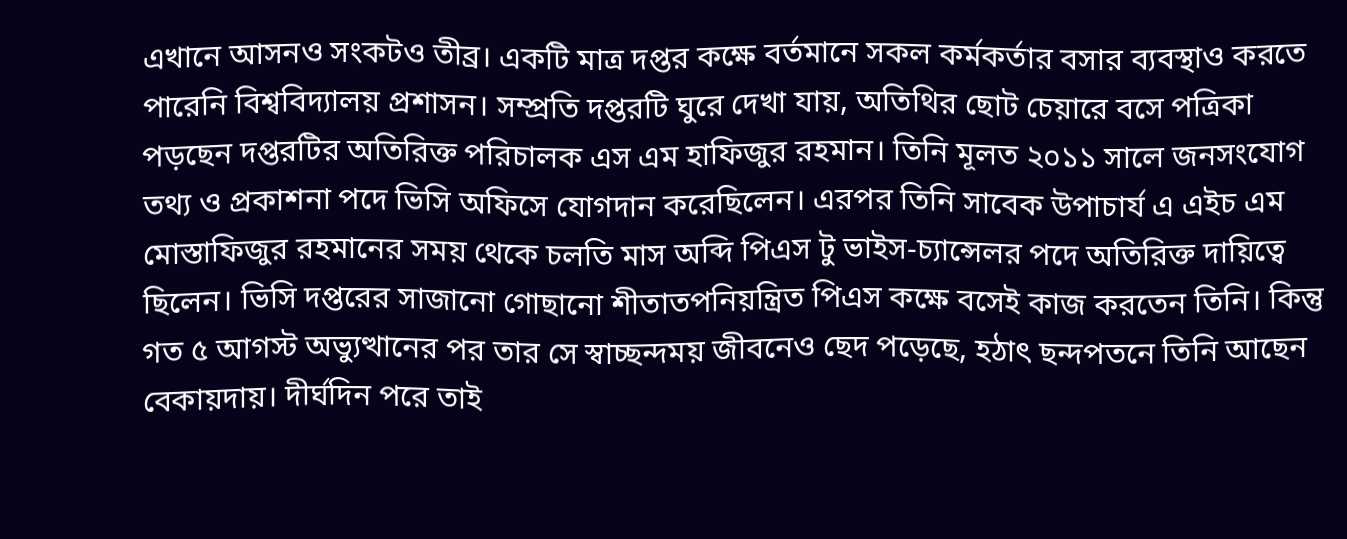এখানে আসনও সংকটও তীব্র। একটি মাত্র দপ্তর কক্ষে বর্তমানে সকল কর্মকর্তার বসার ব্যবস্থাও করতে পারেনি বিশ্ববিদ্যালয় প্রশাসন। সম্প্রতি দপ্তরটি ঘুরে দেখা যায়, অতিথির ছোট চেয়ারে বসে পত্রিকা পড়ছেন দপ্তরটির অতিরিক্ত পরিচালক এস এম হাফিজুর রহমান। তিনি মূলত ২০১১ সালে জনসংযোগ তথ্য ও প্রকাশনা পদে ভিসি অফিসে যোগদান করেছিলেন। এরপর তিনি সাবেক উপাচার্য এ এইচ এম মোস্তাফিজুর রহমানের সময় থেকে চলতি মাস অব্দি পিএস টু ভাইস-চ্যান্সেলর পদে অতিরিক্ত দায়িত্বে ছিলেন। ভিসি দপ্তরের সাজানো গোছানো শীতাতপনিয়ন্ত্রিত পিএস কক্ষে বসেই কাজ করতেন তিনি। কিন্তু গত ৫ আগস্ট অভ্যুত্থানের পর তার সে স্বাচ্ছন্দময় জীবনেও ছেদ পড়েছে, হঠাৎ ছন্দপতনে তিনি আছেন বেকায়দায়। দীর্ঘদিন পরে তাই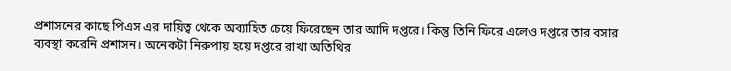প্রশাসনের কাছে পিএস এর দায়িত্ব থেকে অব্যাহিত চেয়ে ফিরেছেন তার আদি দপ্তরে। কিন্তু তিনি ফিরে এলেও দপ্তরে তার বসার ব্যবস্থা করেনি প্রশাসন। অনেকটা নিরুপায় হয়ে দপ্তরে রাখা অতিথির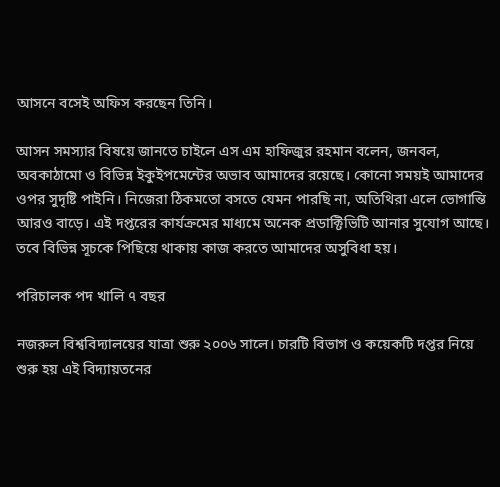আসনে বসেই অফিস করছেন তিনি।

আসন সমস্যার বিষয়ে জানতে চাইলে এস এম হাফিজুর রহমান বলেন, জনবল, অবকাঠামো ও বিভিন্ন ইকুইপমেন্টের অভাব আমাদের রয়েছে। কোনো সময়ই আমাদের ওপর সুদৃষ্টি পাইনি। নিজেরা ঠিকমতো বসতে যেমন পারছি না, অতিথিরা এলে ভোগান্তি আরও বাড়ে। এই দপ্তরের কার্যক্রমের মাধ্যমে অনেক প্রডাক্টিভিটি আনার সুযোগ আছে। তবে বিভিন্ন সূচকে পিছিয়ে থাকায় কাজ করতে আমাদের অসুবিধা হয়।

পরিচালক পদ খালি ৭ বছর

নজরুল বিশ্ববিদ্যালয়ের যাত্রা শুরু ২০০৬ সালে। চারটি বিভাগ ও কয়েকটি দপ্তর নিয়ে শুরু হয় এই বিদ্যায়তনের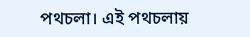পথচলা। এই পথচলায়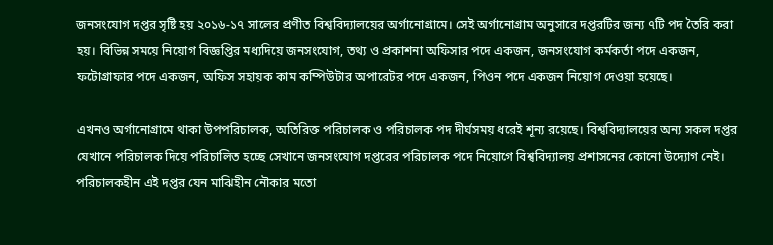জনসংযোগ দপ্তর সৃষ্টি হয় ২০১৬-১৭ সালের প্রণীত বিশ্ববিদ্যালয়ের অর্গানোগ্রামে। সেই অর্গানোগ্রাম অনুসারে দপ্তরটির জন্য ৭টি পদ তৈরি করা হয়। বিভিন্ন সময়ে নিয়োগ বিজ্ঞপ্তির মধ্যদিয়ে জনসংযোগ, তথ্য ও প্রকাশনা অফিসার পদে একজন, জনসংযোগ কর্মকর্তা পদে একজন, ফটোগ্রাফার পদে একজন, অফিস সহায়ক কাম কম্পিউটার অপারেটর পদে একজন, পিওন পদে একজন নিয়োগ দেওয়া হয়েছে।

এখনও অর্গানোগ্রামে থাকা উপপরিচালক, অতিরিক্ত পরিচালক ও পরিচালক পদ দীর্ঘসময় ধরেই শূন্য রয়েছে। বিশ্ববিদ্যালয়ের অন্য সকল দপ্তর যেখানে পরিচালক দিয়ে পরিচালিত হচ্ছে সেখানে জনসংযোগ দপ্তরের পরিচালক পদে নিয়োগে বিশ্ববিদ্যালয় প্রশাসনের কোনো উদ্যোগ নেই। পরিচালকহীন এই দপ্তর যেন মাঝিহীন নৌকার মতো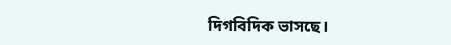দিগবিদিক ভাসছে।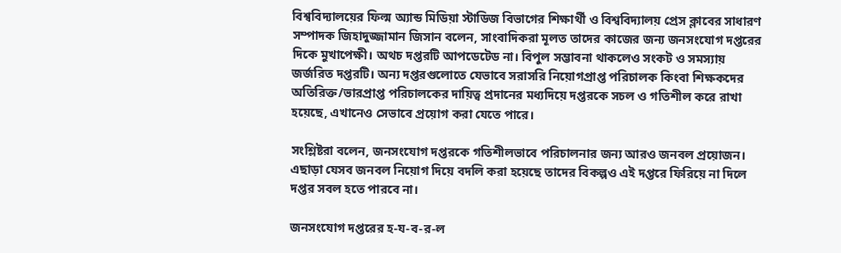বিশ্ববিদ্যালয়ের ফিল্ম অ্যান্ড মিডিয়া স্টাডিজ বিভাগের শিক্ষার্থী ও বিশ্ববিদ্যালয় প্রেস ক্লাবের সাধারণ সম্পাদক জিহাদুজ্জামান জিসান বলেন, সাংবাদিকরা মূলত তাদের কাজের জন্য জনসংযোগ দপ্তরের দিকে মুখাপেক্ষী। অথচ দপ্তরটি আপডেটেড না। বিপুল সম্ভাবনা থাকলেও সংকট ও সমস্যায় জর্জরিত দপ্তরটি। অন্য দপ্তরগুলোতে যেভাবে সরাসরি নিয়োগপ্রাপ্ত পরিচালক কিংবা শিক্ষকদের অতিরিক্ত/ভারপ্রাপ্ত পরিচালকের দায়িত্ব প্রদানের মধ্যদিয়ে দপ্তরকে সচল ও গতিশীল করে রাখা হয়েছে, এখানেও সেভাবে প্রয়োগ করা যেতে পারে।

সংশ্লিষ্টরা বলেন, জনসংযোগ দপ্তরকে গতিশীলভাবে পরিচালনার জন্য আরও জনবল প্রয়োজন। এছাড়া যেসব জনবল নিয়োগ দিয়ে বদলি করা হয়েছে তাদের বিকল্পও এই দপ্তরে ফিরিয়ে না দিলে দপ্তর সবল হতে পারবে না।

জনসংযোগ দপ্তরের হ-য-ব-র-ল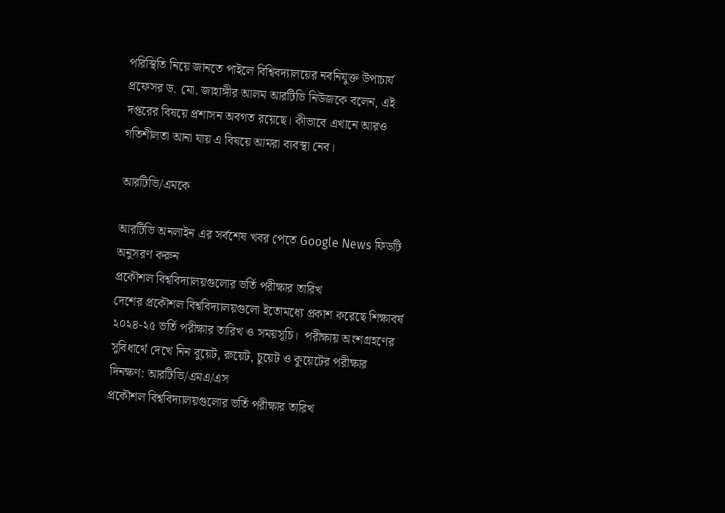পরিস্থিতি নিয়ে জানতে পাইলে বিশ্বিবদ্যালয়ের নবনিযুক্ত উপাচার্য প্রফেসর ড. মো. জাহাঙ্গীর আলম আরটিভি নিউজকে বলেন, এই দপ্তরের বিষয়ে প্রশাসন অবগত রয়েছে। কীভাবে এখানে আরও গতিশীলতা আনা যায় এ বিষয়ে আমরা ব্যবস্থা নেব।

আরটিভি/এমকে

আরটিভি অনলাইন এর সর্বশেষ খবর পেতে Google News ফিডটি অনুসরণ করুন
প্রকৌশল বিশ্ববিদ্যালয়গুলোর ভর্তি পরীক্ষার তারিখ
দেশের প্রকৌশল বিশ্ববিদ্যালয়গুলো ইতোমধ্যে প্রকাশ করেছে শিক্ষাবর্ষ ২০২৪-২৫ ভর্তি পরীক্ষার তারিখ ও সময়সূচি।  পরীক্ষায় অংশগ্রহণের সুবিধার্থে দেখে নিন বুয়েট, রুয়েট, চুয়েট ও কুয়েটের পরীক্ষার দিনক্ষণ: আরটিভি/এমএ/এস
প্রকৌশল বিশ্ববিদ্যালয়গুলোর ভর্তি পরীক্ষার তারিখ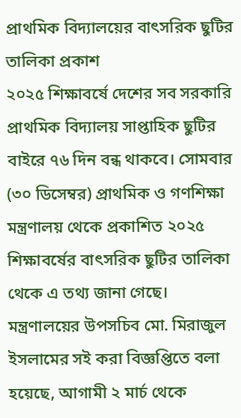প্রাথমিক বিদ্যালয়ের বাৎসরিক ছুটির তালিকা প্রকাশ
২০২৫ শিক্ষাবর্ষে দেশের সব সরকারি প্রাথমিক বিদ্যালয় সাপ্তাহিক ছুটির বাইরে ৭৬ দিন বন্ধ থাকবে। সোমবার (৩০ ডিসেম্বর) প্রাথমিক ও গণশিক্ষা মন্ত্রণালয় থেকে প্রকাশিত ২০২৫ শিক্ষাবর্ষের বাৎসরিক ছুটির তালিকা থেকে এ তথ্য জানা গেছে। মন্ত্রণালয়ের উপসচিব মো. মিরাজুল ইসলামের সই করা বিজ্ঞপ্তিতে বলা হয়েছে, আগামী ২ মার্চ থেকে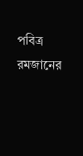পবিত্র রমজানের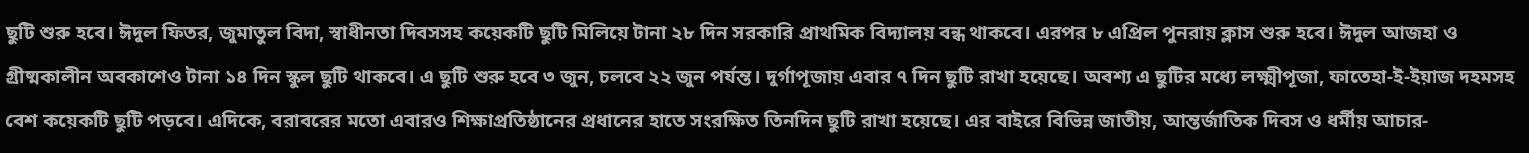ছুটি শুরু হবে। ঈদুল ফিতর, জুমাতুল বিদা, স্বাধীনতা দিবসসহ কয়েকটি ছুটি মিলিয়ে টানা ২৮ দিন সরকারি প্রাথমিক বিদ্যালয় বন্ধ থাকবে। এরপর ৮ এপ্রিল পুনরায় ক্লাস শুরু হবে। ঈদুল আজহা ও গ্রীষ্মকালীন অবকাশেও টানা ১৪ দিন স্কুল ছুটি থাকবে। এ ছুটি শুরু হবে ৩ জুন, চলবে ২২ জুন পর্যন্ত। দুর্গাপূজায় এবার ৭ দিন ছুটি রাখা হয়েছে। অবশ্য এ ছুটির মধ্যে লক্ষ্মীপূজা, ফাতেহা-ই-ইয়াজ দহমসহ বেশ কয়েকটি ছুটি পড়বে। এদিকে, বরাবরের মতো এবারও শিক্ষাপ্রতিষ্ঠানের প্রধানের হাতে সংরক্ষিত তিনদিন ছুটি রাখা হয়েছে। এর বাইরে বিভিন্ন জাতীয়, আন্তর্জাতিক দিবস ও ধর্মীয় আচার-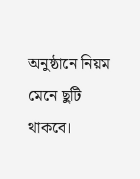অনুষ্ঠানে নিয়ম মেনে ছুটি থাকবে।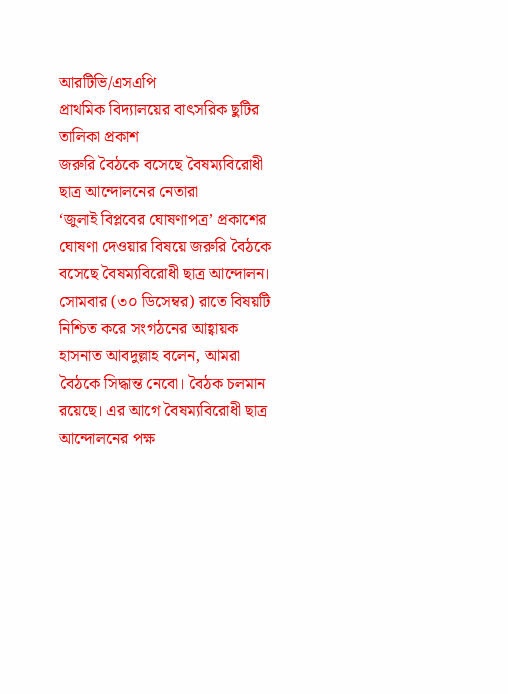আরটিভি/এসএপি
প্রাথমিক বিদ্যালয়ের বাৎসরিক ছুটির তালিকা প্রকাশ
জরুরি বৈঠকে বসেছে বৈষম্যবিরোধী ছাত্র আন্দোলনের নেতারা
‘জুলাই বিপ্লবের ঘোষণাপত্র’ প্রকাশের ঘোষণা দেওয়ার বিষয়ে জরুরি বৈঠকে বসেছে বৈষম্যবিরোধী ছাত্র আন্দোলন।  সোমবার (৩০ ডিসেম্বর) রাতে বিষয়টি নিশ্চিত করে সংগঠনের আহ্বায়ক হাসনাত আবদুল্লাহ বলেন, আমরা বৈঠকে সিদ্ধান্ত নেবো। বৈঠক চলমান রয়েছে। এর আগে বৈষম্যবিরোধী ছাত্র আন্দোলনের পক্ষ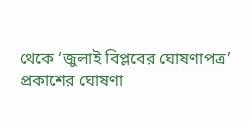থেকে ‘জুলাই বিপ্লবের ঘোষণাপত্র’ প্রকাশের ঘোষণা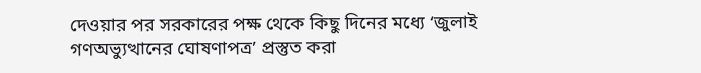দেওয়ার পর সরকারের পক্ষ থেকে কিছু দিনের মধ্যে ‘জুলাই গণঅভ্যুত্থানের ঘোষণাপত্র’ প্রস্তুত করা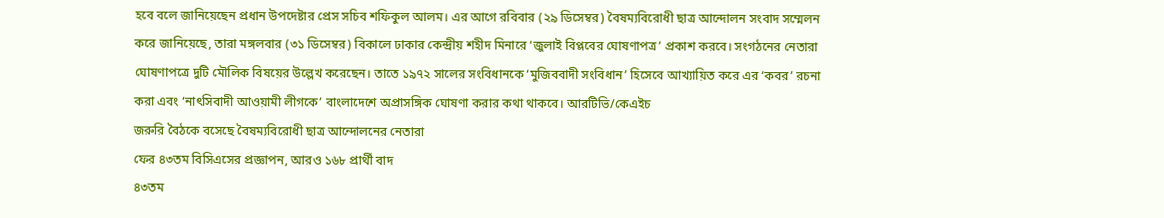হবে বলে জানিয়েছেন প্রধান উপদেষ্টার প্রেস সচিব শফিকুল আলম। এর আগে রবিবার (২৯ ডিসেম্বর) বৈষম্যবিরোধী ছাত্র আন্দোলন সংবাদ সম্মেলন করে জানিয়েছে, তারা মঙ্গলবার (৩১ ডিসেম্বর) বিকালে ঢাকার কেন্দ্রীয় শহীদ মিনারে ‘জুলাই বিপ্লবের ঘোষণাপত্র’ প্রকাশ করবে। সংগঠনের নেতারা ঘোষণাপত্রে দুটি মৌলিক বিষয়ের উল্লেখ করেছেন। তাতে ১৯৭২ সালের সংবিধানকে ‘মুজিববাদী সংবিধান’ হিসেবে আখ্যায়িত করে এর ‘কবর’ রচনা করা এবং ‘নাৎসিবাদী আওয়ামী লীগকে’ বাংলাদেশে অপ্রাসঙ্গিক ঘোষণা করার কথা থাকবে। আরটিভি/কেএইচ
জরুরি বৈঠকে বসেছে বৈষম্যবিরোধী ছাত্র আন্দোলনের নেতারা
ফের ৪৩তম বিসিএসের প্রজ্ঞাপন, আরও ১৬৮ প্রার্থী বাদ
৪৩তম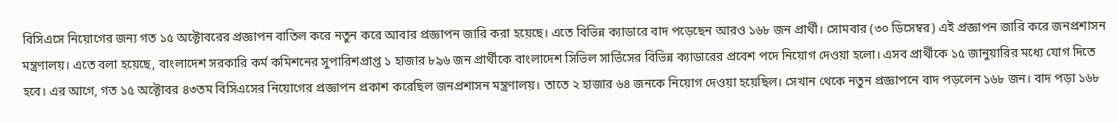বিসিএসে নিয়োগের জন্য গত ১৫ অক্টোবরের প্রজ্ঞাপন বাতিল করে নতুন করে আবার প্রজ্ঞাপন জারি করা হয়েছে। এতে বিভিন্ন ক্যাডারে বাদ পড়েছেন আরও ১৬৮ জন প্রার্থী। সোমবার (৩০ ডিসেম্বর) এই প্রজ্ঞাপন জারি করে জনপ্রশাসন মন্ত্রণালয়। এতে বলা হয়েছে, বাংলাদেশ সরকারি কর্ম কমিশনের সুপারিশপ্রাপ্ত ১ হাজার ৮৯৬ জন প্রার্থীকে বাংলাদেশ সিভিল সার্ভিসের বিভিন্ন ক্যাডারের প্রবেশ পদে নিয়োগ দেওয়া হলো। এসব প্রার্থীকে ১৫ জানুয়ারির মধ্যে যোগ দিতে হবে। এর আগে, গত ১৫ অক্টোবর ৪৩তম বিসিএসের নিয়োগের প্রজ্ঞাপন প্রকাশ করেছিল জনপ্রশাসন মন্ত্রণালয়। তাতে ২ হাজার ৬৪ জনকে নিয়োগ দেওয়া হয়েছিল। সেখান থেকে নতুন প্রজ্ঞাপনে বাদ পড়লেন ১৬৮ জন। বাদ পড়া ১৬৮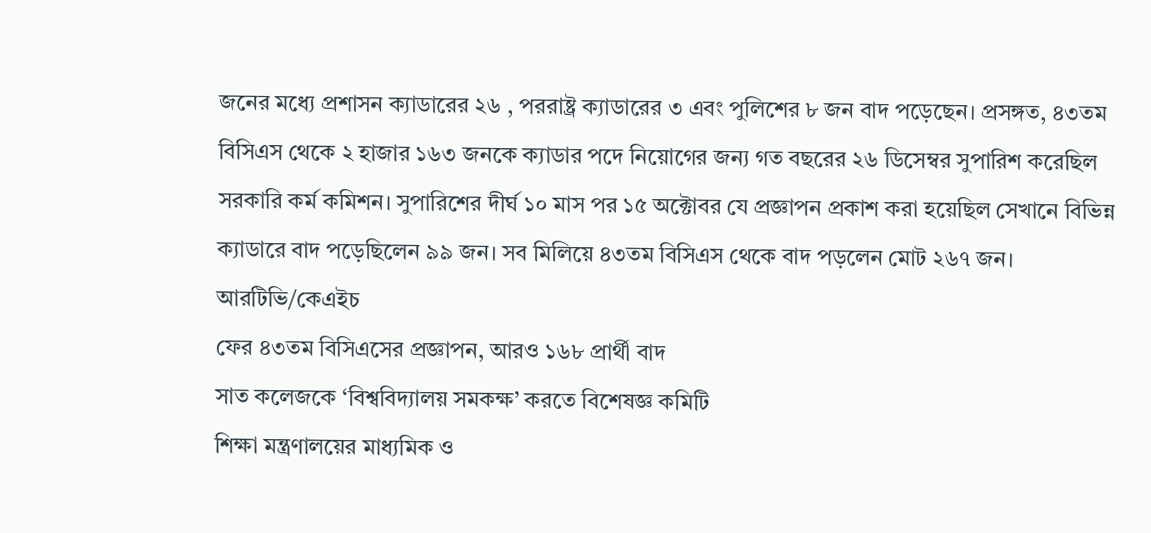জনের মধ্যে প্রশাসন ক্যাডারের ২৬ , পররাষ্ট্র ক্যাডারের ৩ এবং পুলিশের ৮ জন বাদ পড়েছেন। প্রসঙ্গত, ৪৩তম বিসিএস থেকে ২ হাজার ১৬৩ জনকে ক্যাডার পদে নিয়োগের জন্য গত বছরের ২৬ ডিসেম্বর সুপারিশ করেছিল সরকারি কর্ম কমিশন। সুপারিশের দীর্ঘ ১০ মাস পর ১৫ অক্টোবর যে প্রজ্ঞাপন প্রকাশ করা হয়েছিল সেখানে বিভিন্ন ক্যাডারে বাদ পড়েছিলেন ৯৯ জন। সব মিলিয়ে ৪৩তম বিসিএস থেকে বাদ পড়লেন মোট ২৬৭ জন। আরটিভি/কেএইচ
ফের ৪৩তম বিসিএসের প্রজ্ঞাপন, আরও ১৬৮ প্রার্থী বাদ
সাত কলেজকে ‘বিশ্ববিদ্যালয় সমকক্ষ’ করতে বিশেষজ্ঞ কমিটি
শিক্ষা মন্ত্রণালয়ের মাধ্যমিক ও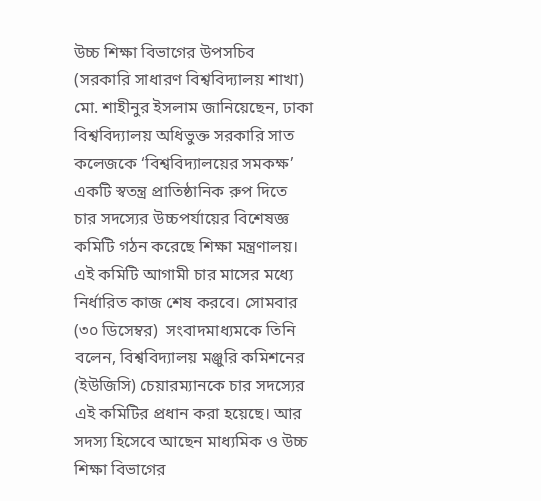উচ্চ শিক্ষা বিভাগের উপসচিব (সরকারি সাধারণ বিশ্ববিদ্যালয় শাখা) মো. শাহীনুর ইসলাম জানিয়েছেন, ঢাকা বিশ্ববিদ্যালয় অধিভুক্ত সরকারি সাত কলেজকে ‘বিশ্ববিদ্যালয়ের সমকক্ষ’ একটি স্বতন্ত্র প্রাতিষ্ঠানিক রুপ দিতে চার সদস্যের উচ্চপর্যায়ের বিশেষজ্ঞ কমিটি গঠন করেছে শিক্ষা মন্ত্রণালয়। এই কমিটি আগামী চার মাসের মধ্যে নির্ধারিত কাজ শেষ করবে। সোমবার (৩০ ডিসেম্বর)  সংবাদমাধ্যমকে তিনি বলেন, বিশ্ববিদ্যালয় মঞ্জুরি কমিশনের (ইউজিসি) চেয়ারম্যানকে চার সদস্যের এই কমিটির প্রধান করা হয়েছে। আর সদস্য হিসেবে আছেন মাধ্যমিক ও উচ্চ শিক্ষা বিভাগের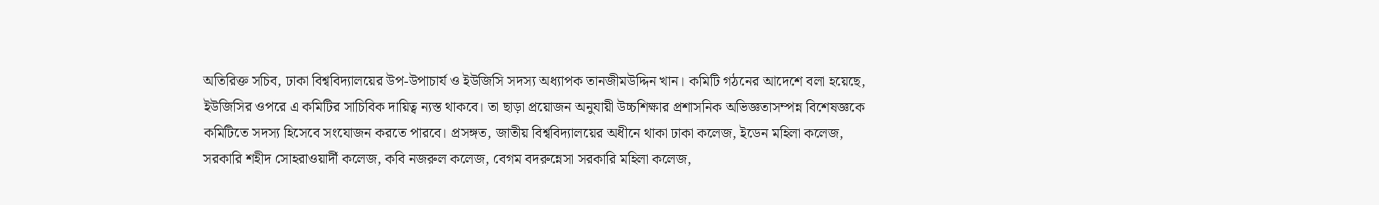অতিরিক্ত সচিব, ঢাকা বিশ্ববিদ্যালয়ের উপ-উপাচার্য ও ইউজিসি সদস্য অধ্যাপক তানজীমউদ্দিন খান। কমিটি গঠনের আদেশে বলা হয়েছে, ইউজিসির ওপরে এ কমিটির সাচিবিক দায়িত্ব ন্যস্ত থাকবে। তা ছাড়া প্রয়োজন অনুযায়ী উচ্চশিক্ষার প্রশাসনিক অভিজ্ঞতাসম্পন্ন বিশেষজ্ঞকে কমিটিতে সদস্য হিসেবে সংযোজন করতে পারবে। প্রসঙ্গত, জাতীয় বিশ্ববিদ্যালয়ের অধীনে থাকা ঢাকা কলেজ, ইডেন মহিলা কলেজ, সরকারি শহীদ সোহরাওয়ার্দী কলেজ, কবি নজরুল কলেজ, বেগম বদরুন্নেসা সরকারি মহিলা কলেজ,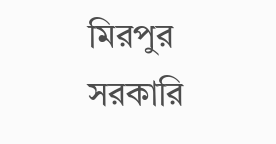মিরপুর সরকারি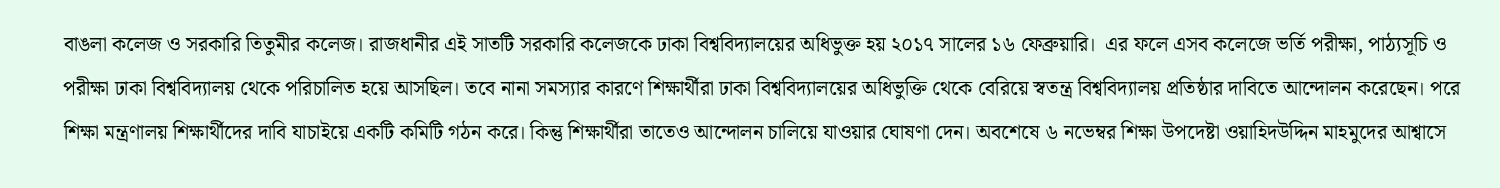বাঙলা কলেজ ও সরকারি তিতুমীর কলেজ। রাজধানীর এই সাতটি সরকারি কলেজকে ঢাকা বিশ্ববিদ্যালয়ের অধিভুক্ত হয় ২০১৭ সালের ১৬ ফেব্রুয়ারি।  এর ফলে এসব কলেজে ভর্তি পরীক্ষা, পাঠ্যসূচি ও পরীক্ষা ঢাকা বিশ্ববিদ্যালয় থেকে পরিচালিত হয়ে আসছিল। তবে নানা সমস্যার কারণে শিক্ষার্থীরা ঢাকা বিশ্ববিদ্যালয়ের অধিভুক্তি থেকে বেরিয়ে স্বতন্ত্র বিশ্ববিদ্যালয় প্রতিষ্ঠার দাবিতে আন্দোলন করেছেন। পরে শিক্ষা মন্ত্রণালয় শিক্ষার্থীদের দাবি যাচাইয়ে একটি কমিটি গঠন করে। কিন্তু শিক্ষার্থীরা তাতেও আন্দোলন চালিয়ে যাওয়ার ঘোষণা দেন। অবশেষে ৬ নভেম্বর শিক্ষা উপদেষ্টা ওয়াহিদউদ্দিন মাহমুদের আশ্বাসে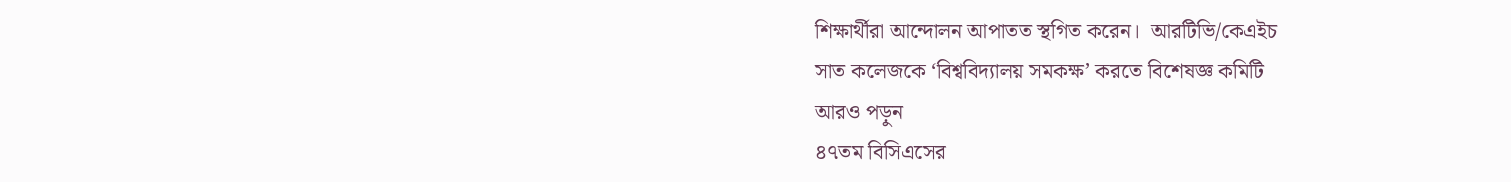শিক্ষার্থীরা আন্দোলন আপাতত স্থগিত করেন।  আরটিভি/কেএইচ
সাত কলেজকে ‘বিশ্ববিদ্যালয় সমকক্ষ’ করতে বিশেষজ্ঞ কমিটি
আরও পড়ুন
৪৭তম বিসিএসের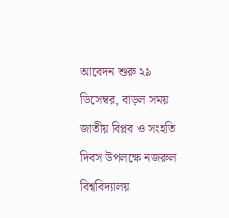আবেদন শুরু ২৯ ডিসেম্বর, বাড়ল সময়
জাতীয় বিপ্লব ও সংহতি দিবস উপলক্ষে নজরুল বিশ্ববিদ্যালয়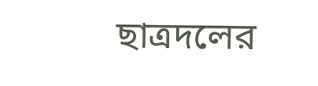ছাত্রদলের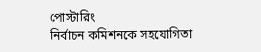পোস্টারিং
নির্বাচন কমিশনকে সহযোগিতা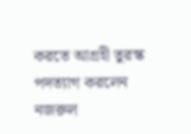করতে আগ্রহী তুরস্ক
পদত্যাগ করলেন নজরুল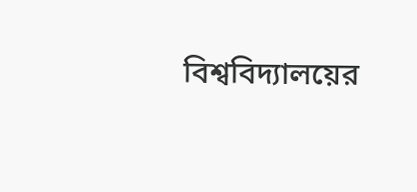বিশ্ববিদ্যালয়ের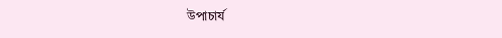উপাচার্য